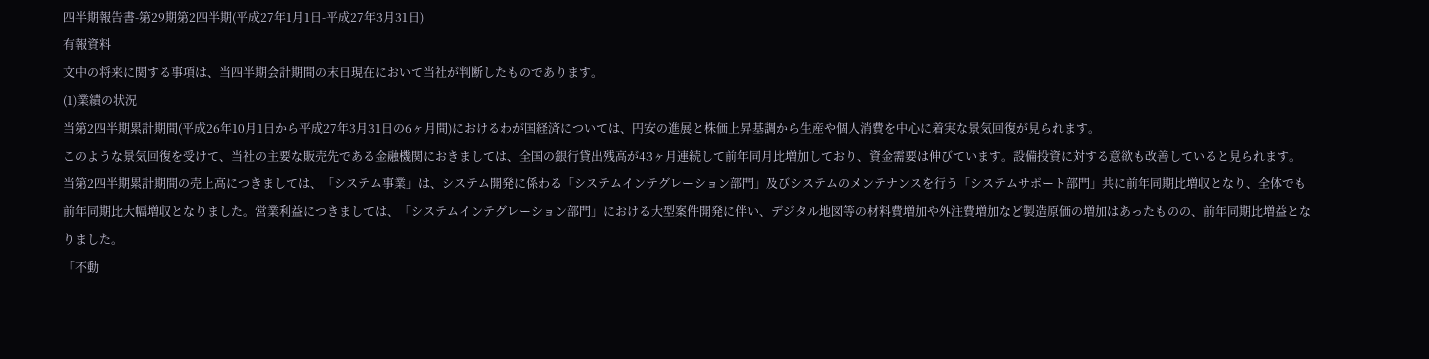四半期報告書-第29期第2四半期(平成27年1月1日-平成27年3月31日)
有報資料
文中の将来に関する事項は、当四半期会計期間の末日現在において当社が判断したものであります。
(1)業績の状況
当第2四半期累計期間(平成26年10月1日から平成27年3月31日の6ヶ月間)におけるわが国経済については、円安の進展と株価上昇基調から生産や個人消費を中心に着実な景気回復が見られます。
このような景気回復を受けて、当社の主要な販売先である金融機関におきましては、全国の銀行貸出残高が43ヶ月連続して前年同月比増加しており、資金需要は伸びています。設備投資に対する意欲も改善していると見られます。
当第2四半期累計期間の売上高につきましては、「システム事業」は、システム開発に係わる「システムインテグレーション部門」及びシステムのメンテナンスを行う「システムサポート部門」共に前年同期比増収となり、全体でも前年同期比大幅増収となりました。営業利益につきましては、「システムインテグレーション部門」における大型案件開発に伴い、デジタル地図等の材料費増加や外注費増加など製造原価の増加はあったものの、前年同期比増益となりました。
「不動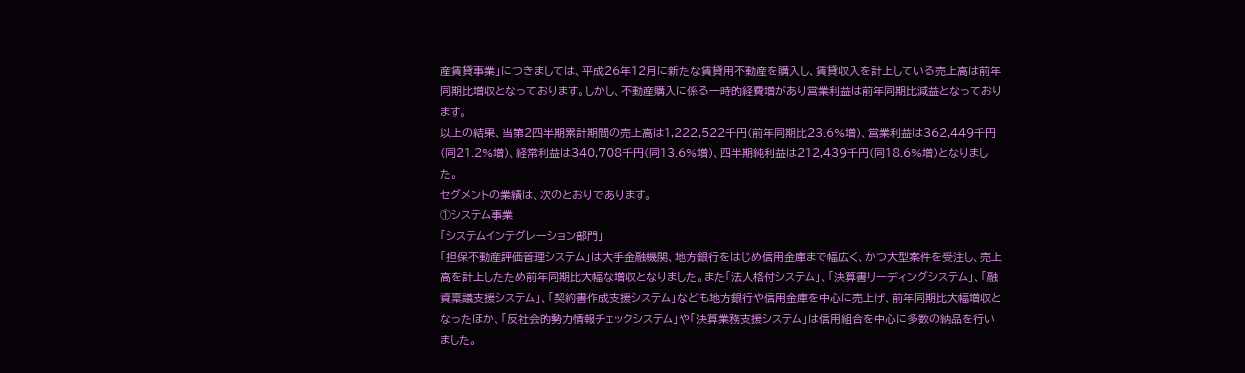産賃貸事業」につきましては、平成26年12月に新たな賃貸用不動産を購入し、賃貸収入を計上している売上高は前年同期比増収となっております。しかし、不動産購入に係る一時的経費増があり営業利益は前年同期比減益となっております。
以上の結果、当第2四半期累計期間の売上高は1,222,522千円(前年同期比23.6%増)、営業利益は362,449千円(同21.2%増)、経常利益は340,708千円(同13.6%増)、四半期純利益は212,439千円(同18.6%増)となりました。
セグメントの業績は、次のとおりであります。
①システム事業
「システムインテグレーション部門」
「担保不動産評価管理システム」は大手金融機関、地方銀行をはじめ信用金庫まで幅広く、かつ大型案件を受注し、売上高を計上したため前年同期比大幅な増収となりました。また「法人格付システム」、「決算書リーディングシステム」、「融資稟議支援システム」、「契約書作成支援システム」なども地方銀行や信用金庫を中心に売上げ、前年同期比大幅増収となったほか、「反社会的勢力情報チェックシステム」や「決算業務支援システム」は信用組合を中心に多数の納品を行いました。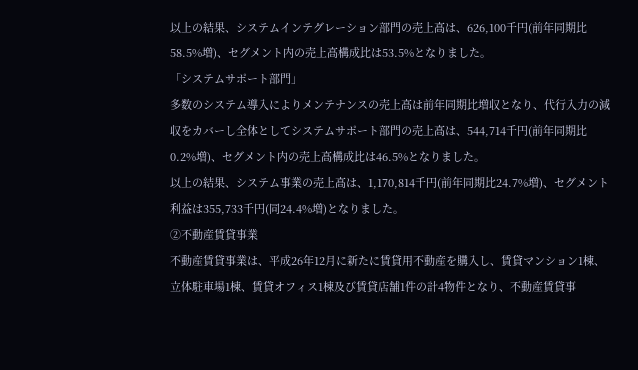以上の結果、システムインテグレーション部門の売上高は、626,100千円(前年同期比58.5%増)、セグメント内の売上高構成比は53.5%となりました。
「システムサポート部門」
多数のシステム導入によりメンテナンスの売上高は前年同期比増収となり、代行入力の減収をカバーし全体としてシステムサポート部門の売上高は、544,714千円(前年同期比0.2%増)、セグメント内の売上高構成比は46.5%となりました。
以上の結果、システム事業の売上高は、1,170,814千円(前年同期比24.7%増)、セグメント利益は355,733千円(同24.4%増)となりました。
②不動産賃貸事業
不動産賃貸事業は、平成26年12月に新たに賃貸用不動産を購入し、賃貸マンション1棟、立体駐車場1棟、賃貸オフィス1棟及び賃貸店舗1件の計4物件となり、不動産賃貸事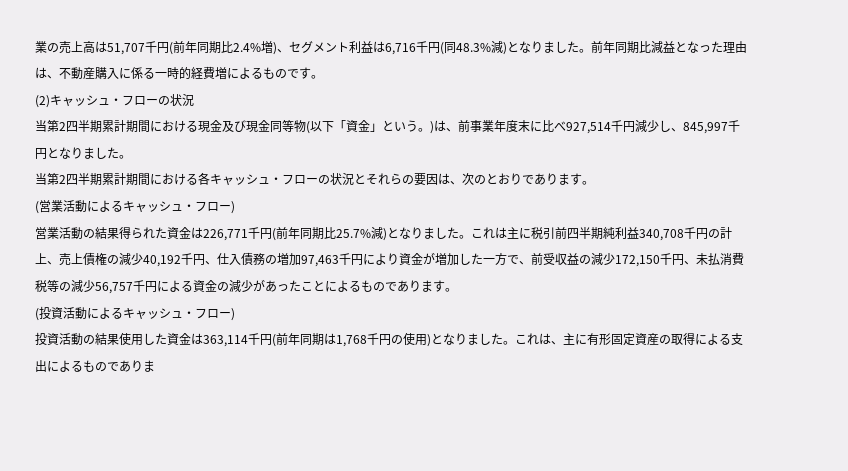業の売上高は51,707千円(前年同期比2.4%増)、セグメント利益は6,716千円(同48.3%減)となりました。前年同期比減益となった理由は、不動産購入に係る一時的経費増によるものです。
(2)キャッシュ・フローの状況
当第2四半期累計期間における現金及び現金同等物(以下「資金」という。)は、前事業年度末に比べ927,514千円減少し、845,997千円となりました。
当第2四半期累計期間における各キャッシュ・フローの状況とそれらの要因は、次のとおりであります。
(営業活動によるキャッシュ・フロー)
営業活動の結果得られた資金は226,771千円(前年同期比25.7%減)となりました。これは主に税引前四半期純利益340,708千円の計上、売上債権の減少40,192千円、仕入債務の増加97,463千円により資金が増加した一方で、前受収益の減少172,150千円、未払消費税等の減少56,757千円による資金の減少があったことによるものであります。
(投資活動によるキャッシュ・フロー)
投資活動の結果使用した資金は363,114千円(前年同期は1,768千円の使用)となりました。これは、主に有形固定資産の取得による支出によるものでありま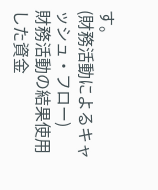す。
(財務活動によるキャッシュ・フロー)
財務活動の結果使用した資金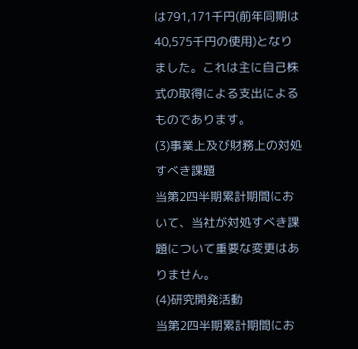は791,171千円(前年同期は40,575千円の使用)となりました。これは主に自己株式の取得による支出によるものであります。
(3)事業上及び財務上の対処すべき課題
当第2四半期累計期間において、当社が対処すべき課題について重要な変更はありません。
(4)研究開発活動
当第2四半期累計期間にお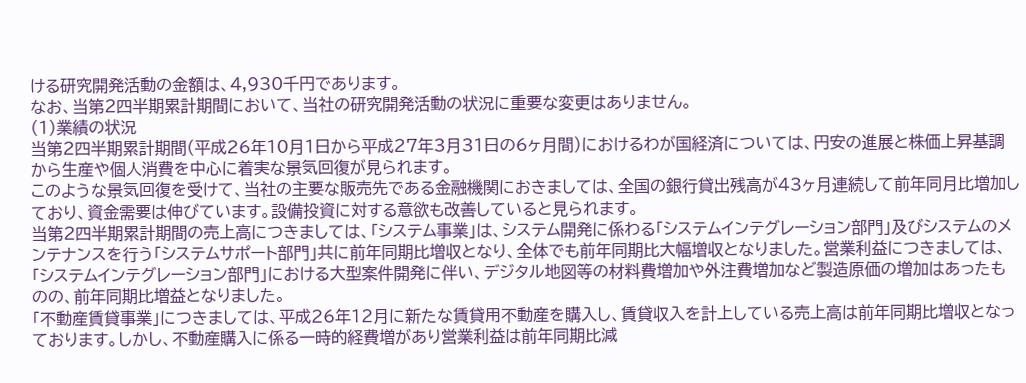ける研究開発活動の金額は、4,930千円であります。
なお、当第2四半期累計期間において、当社の研究開発活動の状況に重要な変更はありません。
(1)業績の状況
当第2四半期累計期間(平成26年10月1日から平成27年3月31日の6ヶ月間)におけるわが国経済については、円安の進展と株価上昇基調から生産や個人消費を中心に着実な景気回復が見られます。
このような景気回復を受けて、当社の主要な販売先である金融機関におきましては、全国の銀行貸出残高が43ヶ月連続して前年同月比増加しており、資金需要は伸びています。設備投資に対する意欲も改善していると見られます。
当第2四半期累計期間の売上高につきましては、「システム事業」は、システム開発に係わる「システムインテグレーション部門」及びシステムのメンテナンスを行う「システムサポート部門」共に前年同期比増収となり、全体でも前年同期比大幅増収となりました。営業利益につきましては、「システムインテグレーション部門」における大型案件開発に伴い、デジタル地図等の材料費増加や外注費増加など製造原価の増加はあったものの、前年同期比増益となりました。
「不動産賃貸事業」につきましては、平成26年12月に新たな賃貸用不動産を購入し、賃貸収入を計上している売上高は前年同期比増収となっております。しかし、不動産購入に係る一時的経費増があり営業利益は前年同期比減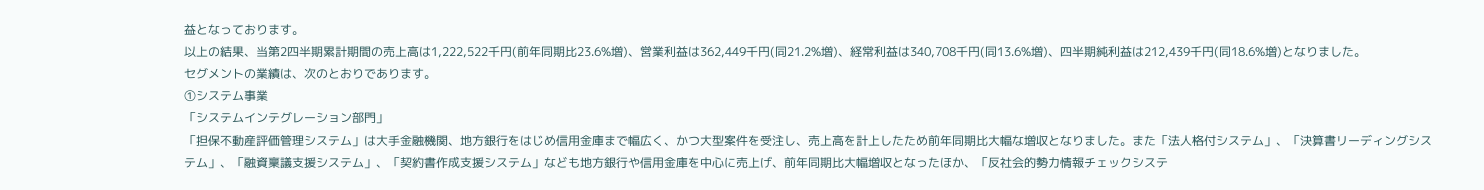益となっております。
以上の結果、当第2四半期累計期間の売上高は1,222,522千円(前年同期比23.6%増)、営業利益は362,449千円(同21.2%増)、経常利益は340,708千円(同13.6%増)、四半期純利益は212,439千円(同18.6%増)となりました。
セグメントの業績は、次のとおりであります。
①システム事業
「システムインテグレーション部門」
「担保不動産評価管理システム」は大手金融機関、地方銀行をはじめ信用金庫まで幅広く、かつ大型案件を受注し、売上高を計上したため前年同期比大幅な増収となりました。また「法人格付システム」、「決算書リーディングシステム」、「融資稟議支援システム」、「契約書作成支援システム」なども地方銀行や信用金庫を中心に売上げ、前年同期比大幅増収となったほか、「反社会的勢力情報チェックシステ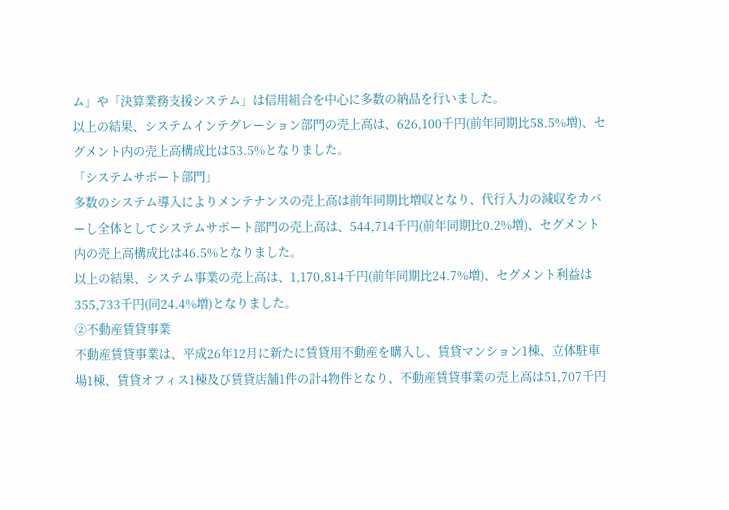ム」や「決算業務支援システム」は信用組合を中心に多数の納品を行いました。
以上の結果、システムインテグレーション部門の売上高は、626,100千円(前年同期比58.5%増)、セグメント内の売上高構成比は53.5%となりました。
「システムサポート部門」
多数のシステム導入によりメンテナンスの売上高は前年同期比増収となり、代行入力の減収をカバーし全体としてシステムサポート部門の売上高は、544,714千円(前年同期比0.2%増)、セグメント内の売上高構成比は46.5%となりました。
以上の結果、システム事業の売上高は、1,170,814千円(前年同期比24.7%増)、セグメント利益は355,733千円(同24.4%増)となりました。
②不動産賃貸事業
不動産賃貸事業は、平成26年12月に新たに賃貸用不動産を購入し、賃貸マンション1棟、立体駐車場1棟、賃貸オフィス1棟及び賃貸店舗1件の計4物件となり、不動産賃貸事業の売上高は51,707千円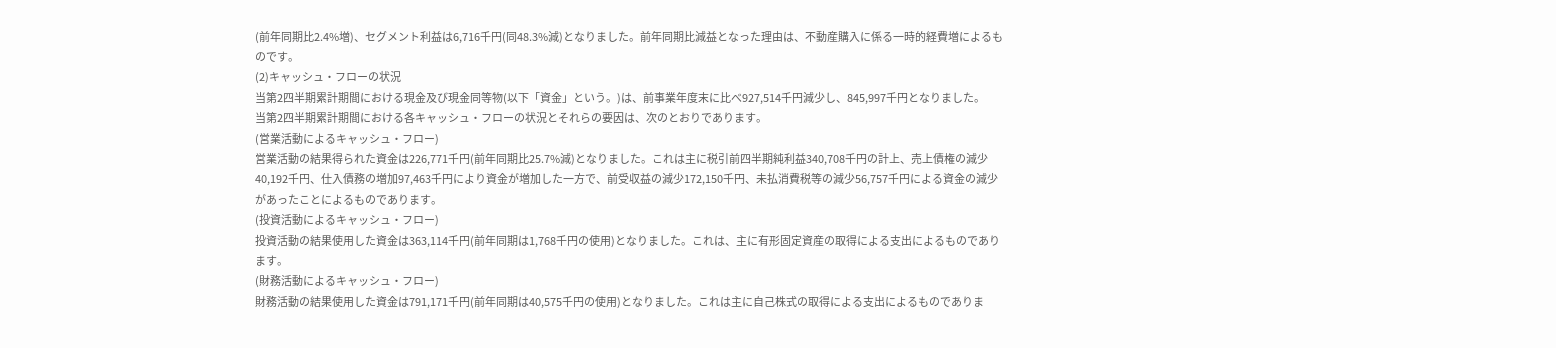(前年同期比2.4%増)、セグメント利益は6,716千円(同48.3%減)となりました。前年同期比減益となった理由は、不動産購入に係る一時的経費増によるものです。
(2)キャッシュ・フローの状況
当第2四半期累計期間における現金及び現金同等物(以下「資金」という。)は、前事業年度末に比べ927,514千円減少し、845,997千円となりました。
当第2四半期累計期間における各キャッシュ・フローの状況とそれらの要因は、次のとおりであります。
(営業活動によるキャッシュ・フロー)
営業活動の結果得られた資金は226,771千円(前年同期比25.7%減)となりました。これは主に税引前四半期純利益340,708千円の計上、売上債権の減少40,192千円、仕入債務の増加97,463千円により資金が増加した一方で、前受収益の減少172,150千円、未払消費税等の減少56,757千円による資金の減少があったことによるものであります。
(投資活動によるキャッシュ・フロー)
投資活動の結果使用した資金は363,114千円(前年同期は1,768千円の使用)となりました。これは、主に有形固定資産の取得による支出によるものであります。
(財務活動によるキャッシュ・フロー)
財務活動の結果使用した資金は791,171千円(前年同期は40,575千円の使用)となりました。これは主に自己株式の取得による支出によるものでありま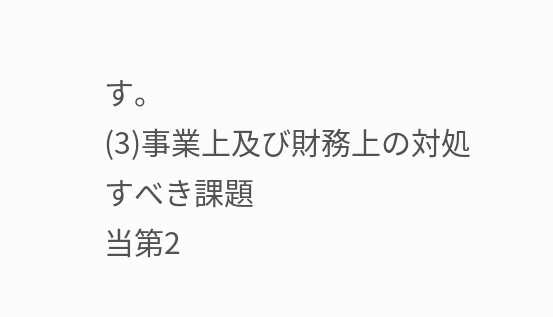す。
(3)事業上及び財務上の対処すべき課題
当第2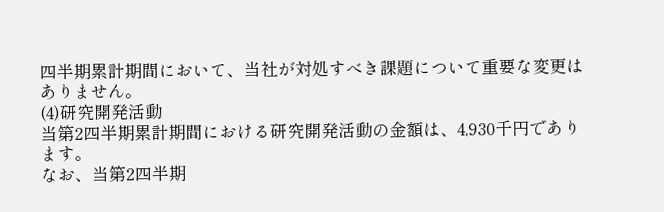四半期累計期間において、当社が対処すべき課題について重要な変更はありません。
(4)研究開発活動
当第2四半期累計期間における研究開発活動の金額は、4,930千円であります。
なお、当第2四半期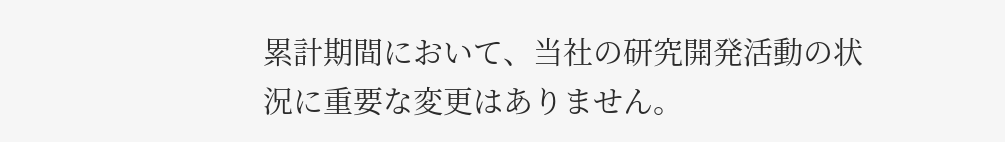累計期間において、当社の研究開発活動の状況に重要な変更はありません。